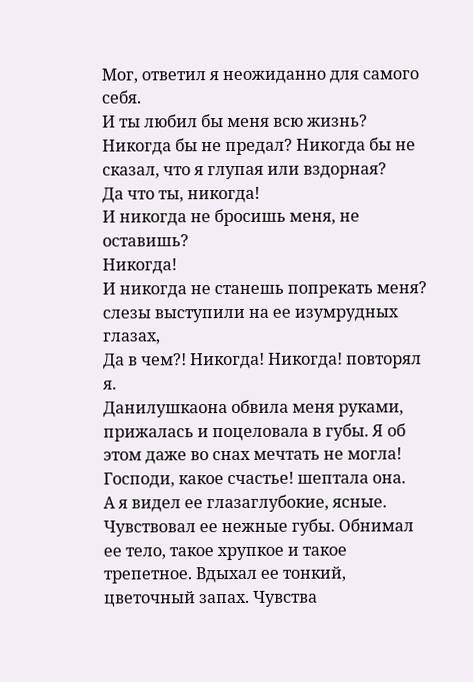Мог, ответил я неожиданно для самого себя.
И ты любил бы меня всю жизнь? Никогда бы не предал? Никогда бы не сказал, что я глупая или вздорная?
Да что ты, никогда!
И никогда не бросишь меня, не оставишь?
Никогда!
И никогда не станешь попрекать меня? слезы выступили на ее изумрудных глазах,
Да в чем?! Никогда! Никогда! повторял я.
Данилушкаона обвила меня руками, прижалась и поцеловала в губы. Я об этом даже во снах мечтать не могла! Господи, какое счастье! шептала она.
А я видел ее глазаглубокие, ясные. Чувствовал ее нежные губы. Обнимал ее тело, такое хрупкое и такое трепетное. Вдыхал ее тонкий, цветочный запах. Чувства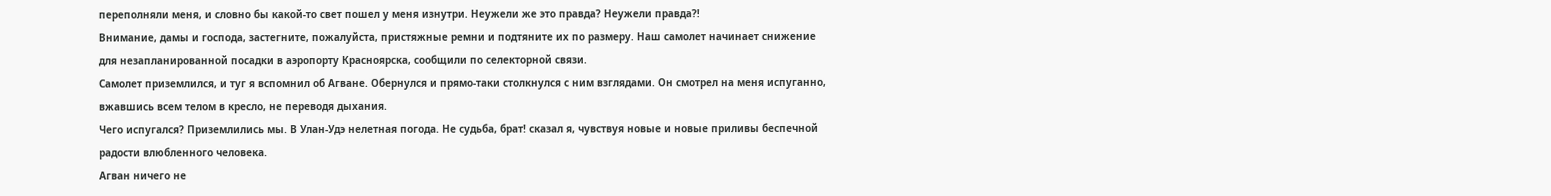переполняли меня, и словно бы какой-то свет пошел у меня изнутри. Неужели же это правда? Неужели правда?!
Внимание, дамы и господа, застегните, пожалуйста, пристяжные ремни и подтяните их по размеру. Haш самолет начинает снижение для незапланированной посадки в аэропорту Красноярска, сообщили по селекторной связи.
Самолет приземлился, и туг я вспомнил об Агване. Обернулся и прямо-таки столкнулся с ним взглядами. Он смотрел на меня испуганно, вжавшись всем телом в кресло, не переводя дыхания.
Чего испугался? Приземлились мы. В Улан-Удэ нелетная погода. Не судьба, брат! сказал я, чувствуя новые и новые приливы беспечной радости влюбленного человека.
Агван ничего не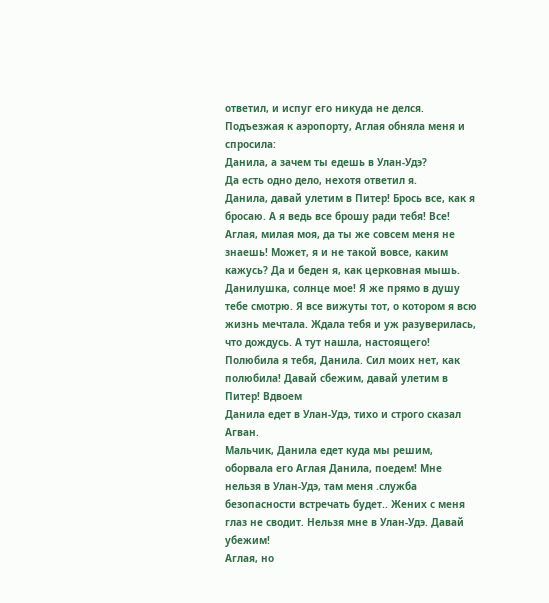ответил, и испуг его никуда не делся.
Подъезжая к аэропорту, Аглая обняла меня и спросила:
Данила, а зачем ты едешь в Улан-Удэ?
Да есть одно дело, нехотя ответил я.
Данила, давай улетим в Питер! Брось все, как я бросаю. А я ведь все брошу ради тебя! Все!
Аглая, милая моя, да ты же совсем меня не знаешь! Может, я и не такой вовсе, каким кажусь? Да и беден я, как церковная мышь.
Данилушка, солнце мое! Я же прямо в душу тебе смотрю. Я все вижуты тот, о котором я всю жизнь мечтала. Ждала тебя и уж разуверилась, что дождусь. А тут нашла, настоящего! Полюбила я тебя, Данила. Сил моих нет, как полюбила! Давай сбежим, давай улетим в Питер! Вдвоем
Данила едет в Улан-Удэ, тихо и строго сказал Агван.
Мальчик, Данила едет куда мы решим, оборвала его Аглая Данила, поедем! Мне нельзя в Улан-Удэ, там меня .служба безопасности встречать будет.. Жених с меня глаз не сводит. Нельзя мне в Улан-Удэ. Давай убежим!
Аглая, но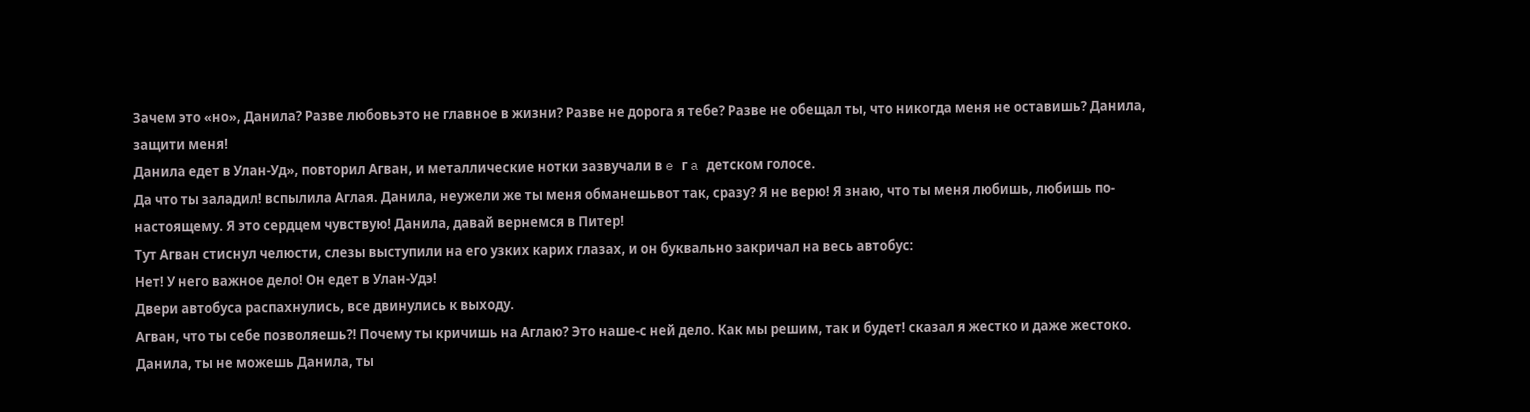Зачем это «но», Данила? Разве любовьэто не главное в жизни? Разве не дорога я тебе? Разве не обещал ты, что никогда меня не оставишь? Данила, защити меня!
Данила едет в Улан-Уд», повторил Агван, и металлические нотки зазвучали в e г a детском голосе.
Да что ты заладил! вспылила Аглая. Данила, неужели же ты меня обманешьвот так, сразу? Я не верю! Я знаю, что ты меня любишь, любишь по-настоящему. Я это сердцем чувствую! Данила, давай вернемся в Питер!
Тут Агван стиснул челюсти, слезы выступили на его узких карих глазах, и он буквально закричал на весь автобус:
Нет! У него важное дело! Он едет в Улан-Удэ!
Двери автобуса распахнулись, все двинулись к выходу.
Агван, что ты себе позволяешь?! Почему ты кричишь на Аглаю? Это наше-с ней дело. Как мы решим, так и будет! сказал я жестко и даже жестоко.
Данила, ты не можешь Данила, ты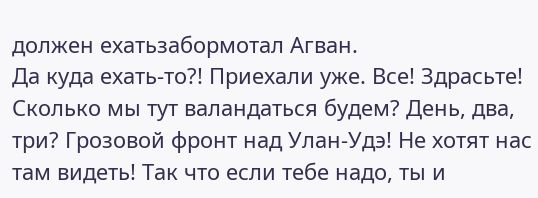должен ехатьзабормотал Агван.
Да куда ехать-то?! Приехали уже. Все! Здрасьте! Сколько мы тут валандаться будем? День, два, три? Грозовой фронт над Улан-Удэ! Не хотят нас там видеть! Так что если тебе надо, ты и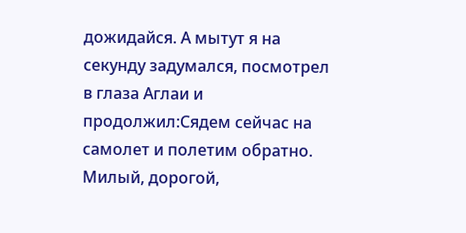дожидайся. А мытут я на секунду задумался, посмотрел в глаза Аглаи и продолжил:Сядем сейчас на самолет и полетим обратно.
Милый, дорогой,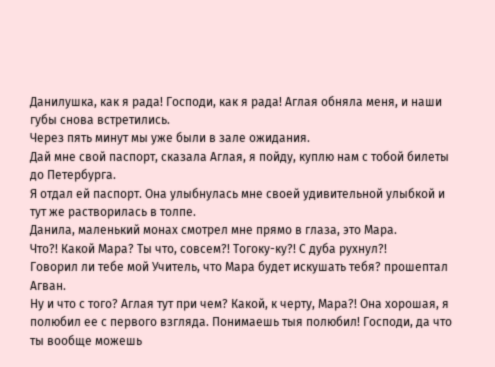Данилушка, как я рада! Господи, как я рада! Аглая обняла меня, и наши губы снова встретились.
Через пять минут мы уже были в зале ожидания.
Дай мне свой паспорт, сказала Аглая, я пойду, куплю нам с тобой билеты до Петербурга.
Я отдал ей паспорт. Она улыбнулась мне своей удивительной улыбкой и тут же растворилась в толпе.
Данила, маленький монах смотрел мне прямо в глаза, это Мара.
Что?! Какой Мара? Ты что, совсем?! Тогоку-ку?! С дуба рухнул?!
Говорил ли тебе мой Учитель, что Мара будет искушать тебя? прошептал Агван.
Ну и что с того? Аглая тут при чем? Какой, к черту, Мара?! Она хорошая, я полюбил ее с первого взгляда. Понимаешь тыя полюбил! Господи, да что ты вообще можешь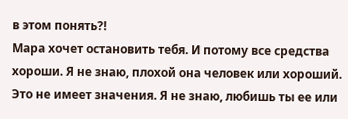в этом понять?!
Мара хочет остановить тебя. И потому все средства хороши. Я не знаю, плохой она человек или хороший. Это не имеет значения. Я не знаю, любишь ты ее или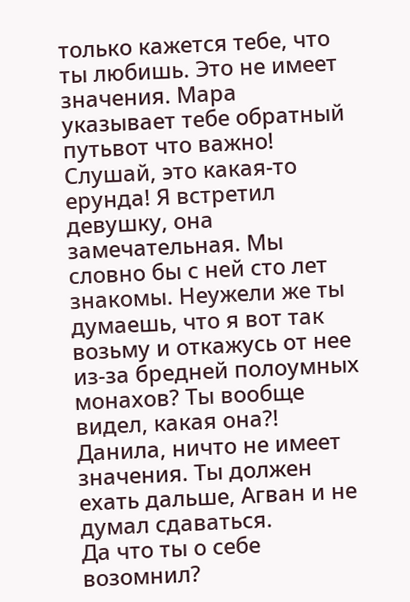только кажется тебе, что ты любишь. Это не имеет значения. Мара указывает тебе обратный путьвот что важно!
Слушай, это какая-то ерунда! Я встретил девушку, она замечательная. Мы словно бы с ней сто лет знакомы. Неужели же ты думаешь, что я вот так возьму и откажусь от нее из-за бредней полоумных монахов? Ты вообще видел, какая она?!
Данила, ничто не имеет значения. Ты должен ехать дальше, Агван и не думал сдаваться.
Да что ты о себе возомнил?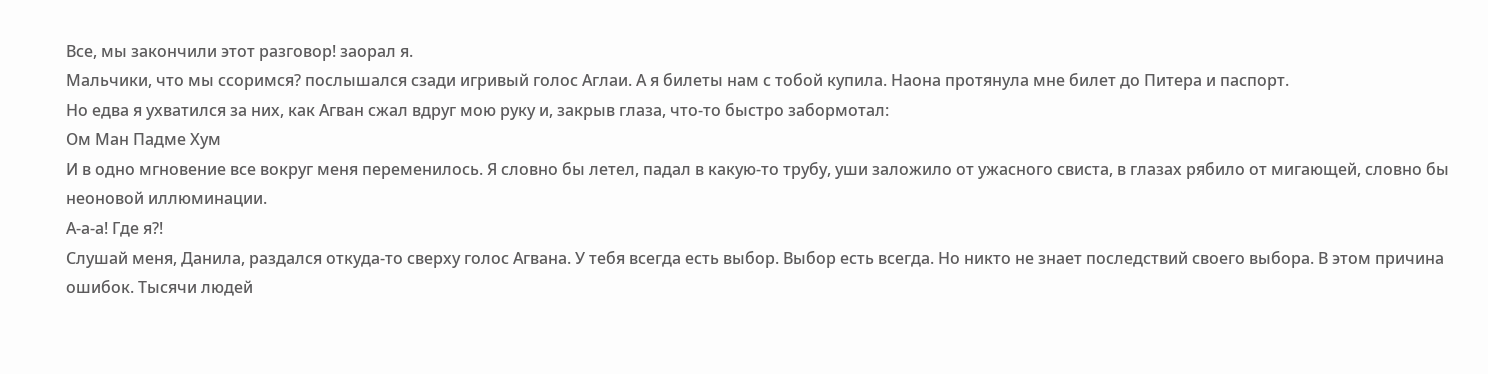Все, мы закончили этот разговор! заорал я.
Мальчики, что мы ссоримся? послышался сзади игривый голос Аглаи. А я билеты нам с тобой купила. Наона протянула мне билет до Питера и паспорт.
Но едва я ухватился за них, как Агван сжал вдруг мою руку и, закрыв глаза, что-то быстро забормотал:
Ом Ман Падме Хум
И в одно мгновение все вокруг меня переменилось. Я словно бы летел, падал в какую-то трубу, уши заложило от ужасного свиста, в глазах рябило от мигающей, словно бы неоновой иллюминации.
А-а-а! Где я?!
Слушай меня, Данила, раздался откуда-то сверху голос Агвана. У тебя всегда есть выбор. Выбор есть всегда. Но никто не знает последствий своего выбора. В этом причина ошибок. Тысячи людей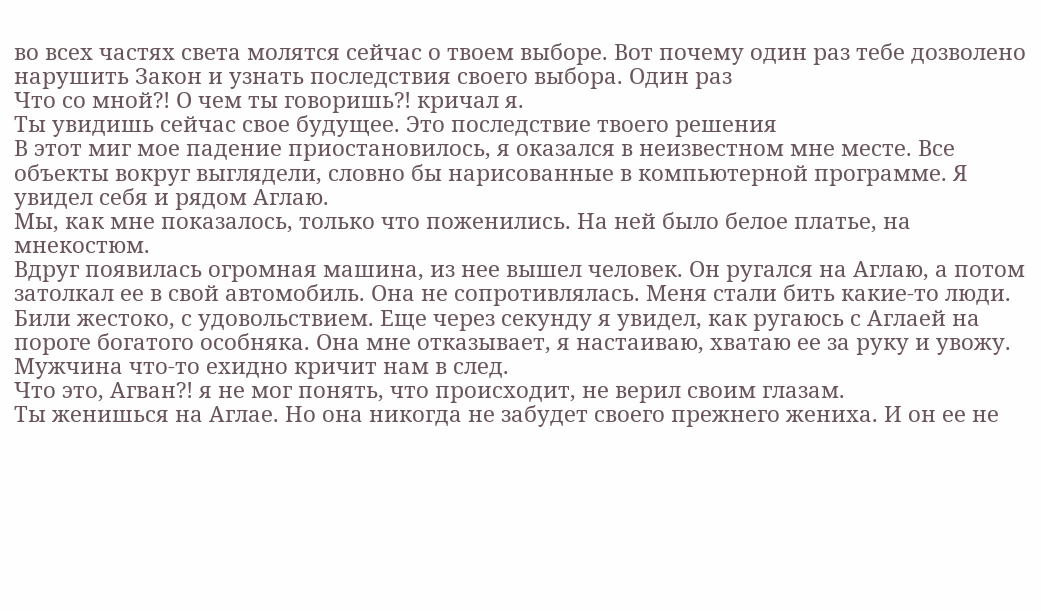во всех частях света молятся сейчас о твоем выборе. Вот почему один раз тебе дозволено нарушить Закон и узнать последствия своего выбора. Один раз
Что со мной?! О чем ты говоришь?! кричал я.
Ты увидишь сейчас свое будущее. Это последствие твоего решения
В этот миг мое падение приостановилось, я оказался в неизвестном мне месте. Все объекты вокруг выглядели, словно бы нарисованные в компьютерной программе. Я увидел себя и рядом Аглаю.
Мы, как мне показалось, только что поженились. На ней было белое платье, на мнекостюм.
Вдруг появилась огромная машина, из нее вышел человек. Он ругался на Аглаю, а потом затолкал ее в свой автомобиль. Она не сопротивлялась. Меня стали бить какие-то люди. Били жестоко, с удовольствием. Еще через секунду я увидел, как ругаюсь с Аглаей на пороге богатого особняка. Она мне отказывает, я настаиваю, хватаю ее за руку и увожу. Мужчина что-то ехидно кричит нам в след.
Что это, Агван?! я не мог понять, что происходит, не верил своим глазам.
Ты женишься на Аглае. Но она никогда не забудет своего прежнего жениха. И он ее не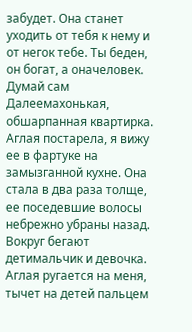забудет. Она станет уходить от тебя к нему и от негок тебе. Ты беден, он богат, а оначеловек. Думай сам
Далеемахонькая, обшарпанная квартирка. Аглая постарела, я вижу ее в фартуке на замызганной кухне. Она стала в два раза толще, ее поседевшие волосы небрежно убраны назад. Вокруг бегают детимальчик и девочка. Аглая ругается на меня, тычет на детей пальцем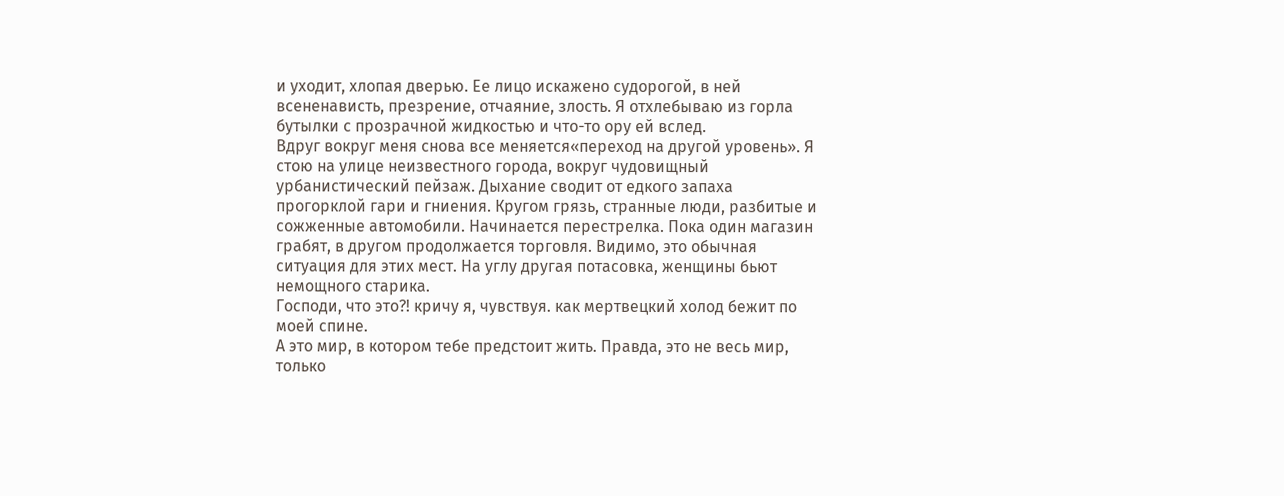и уходит, хлопая дверью. Ее лицо искажено судорогой, в ней всененависть, презрение, отчаяние, злость. Я отхлебываю из горла бутылки с прозрачной жидкостью и что-то ору ей вслед.
Вдруг вокруг меня снова все меняется«переход на другой уровень». Я стою на улице неизвестного города, вокруг чудовищный урбанистический пейзаж. Дыхание сводит от едкого запаха прогорклой гари и гниения. Кругом грязь, странные люди, разбитые и сожженные автомобили. Начинается перестрелка. Пока один магазин грабят, в другом продолжается торговля. Видимо, это обычная ситуация для этих мест. На углу другая потасовка, женщины бьют немощного старика.
Господи, что это?! кричу я, чувствуя. как мертвецкий холод бежит по моей спине.
А это мир, в котором тебе предстоит жить. Правда, это не весь мир, только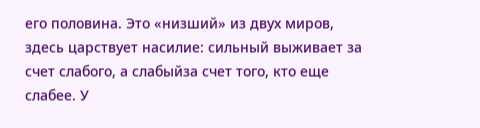его половина. Это «низший» из двух миров, здесь царствует насилие: сильный выживает за счет слабого, а слабыйза счет того, кто еще слабее. У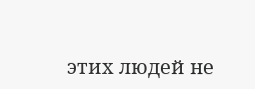этих людей не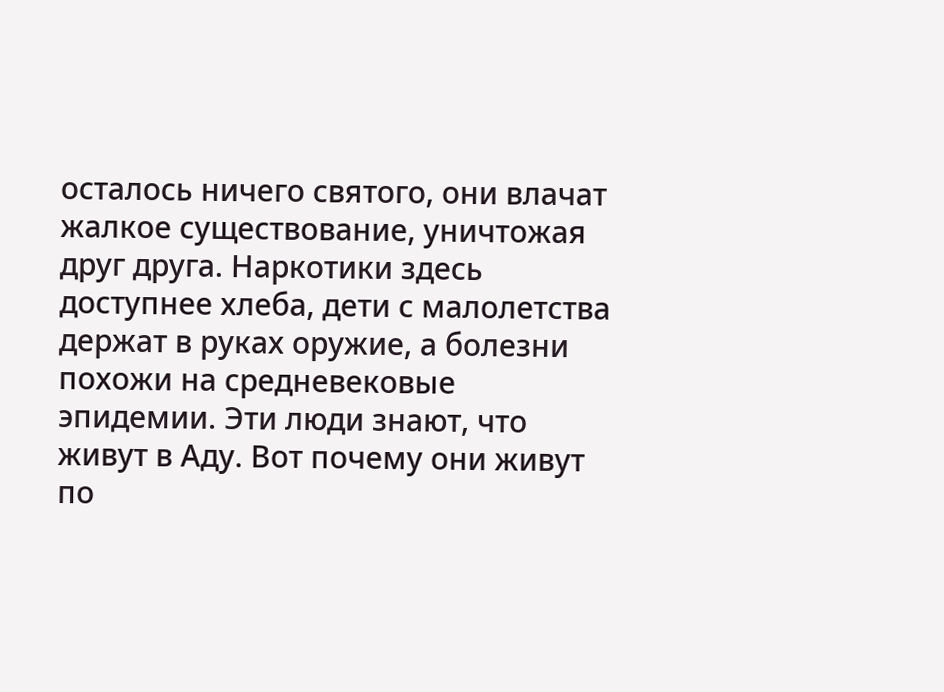осталось ничего святого, они влачат жалкое существование, уничтожая друг друга. Наркотики здесь доступнее хлеба, дети с малолетства держат в руках оружие, а болезни похожи на средневековые эпидемии. Эти люди знают, что живут в Аду. Вот почему они живут по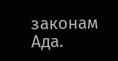законам Ада.